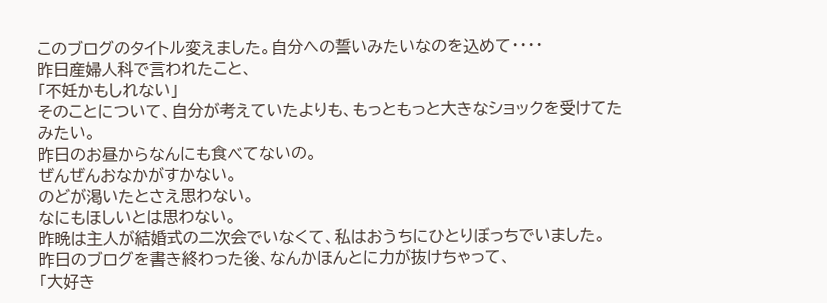このブログのタイトル変えました。自分への誓いみたいなのを込めて・・・・
昨日産婦人科で言われたこと、
「不妊かもしれない」
そのことについて、自分が考えていたよりも、もっともっと大きなショックを受けてたみたい。
昨日のお昼からなんにも食べてないの。
ぜんぜんおなかがすかない。
のどが渇いたとさえ思わない。
なにもほしいとは思わない。
昨晩は主人が結婚式の二次会でいなくて、私はおうちにひとりぼっちでいました。
昨日のブログを書き終わった後、なんかほんとに力が抜けちゃって、
「大好き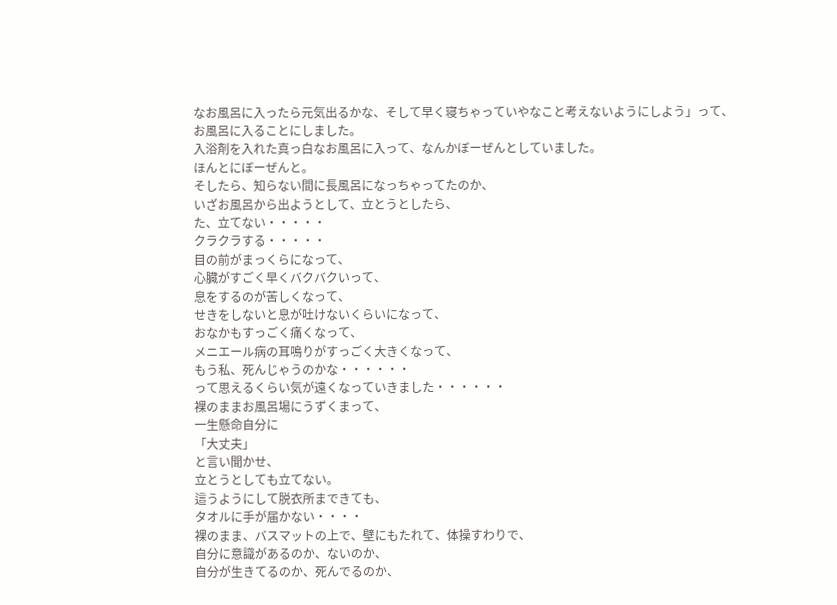なお風呂に入ったら元気出るかな、そして早く寝ちゃっていやなこと考えないようにしよう」って、
お風呂に入ることにしました。
入浴剤を入れた真っ白なお風呂に入って、なんかぼーぜんとしていました。
ほんとにぼーぜんと。
そしたら、知らない間に長風呂になっちゃってたのか、
いざお風呂から出ようとして、立とうとしたら、
た、立てない・・・・・
クラクラする・・・・・
目の前がまっくらになって、
心臓がすごく早くバクバクいって、
息をするのが苦しくなって、
せきをしないと息が吐けないくらいになって、
おなかもすっごく痛くなって、
メニエール病の耳鳴りがすっごく大きくなって、
もう私、死んじゃうのかな・・・・・・
って思えるくらい気が遠くなっていきました・・・・・・
裸のままお風呂場にうずくまって、
一生懸命自分に
「大丈夫」
と言い聞かせ、
立とうとしても立てない。
這うようにして脱衣所まできても、
タオルに手が届かない・・・・
裸のまま、バスマットの上で、壁にもたれて、体操すわりで、
自分に意識があるのか、ないのか、
自分が生きてるのか、死んでるのか、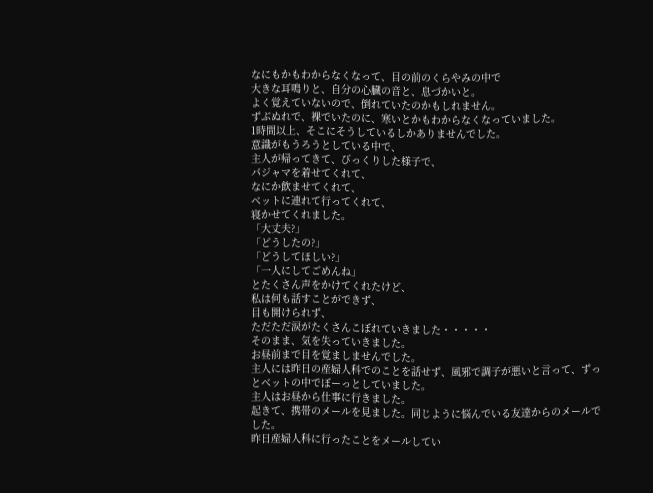なにもかもわからなくなって、目の前のくらやみの中で
大きな耳鳴りと、自分の心臓の音と、息づかいと。
よく覚えていないので、倒れていたのかもしれません。
ずぶぬれで、裸でいたのに、寒いとかもわからなくなっていました。
1時間以上、そこにそうしているしかありませんでした。
意識がもうろうとしている中で、
主人が帰ってきて、びっくりした様子で、
パジャマを着せてくれて、
なにか飲ませてくれて、
ベットに連れて行ってくれて、
寝かせてくれました。
「大丈夫?」
「どうしたの?」
「どうしてほしい?」
「一人にしてごめんね」
とたくさん声をかけてくれたけど、
私は何も話すことができず、
目も開けられず、
ただただ涙がたくさんこぼれていきました・・・・・
そのまま、気を失っていきました。
お昼前まで目を覚ましませんでした。
主人には昨日の産婦人科でのことを話せず、風邪で調子が悪いと言って、ずっとベットの中でぼーっとしていました。
主人はお昼から仕事に行きました。
起きて、携帯のメールを見ました。同じように悩んでいる友達からのメールでした。
昨日産婦人科に行ったことをメールしてい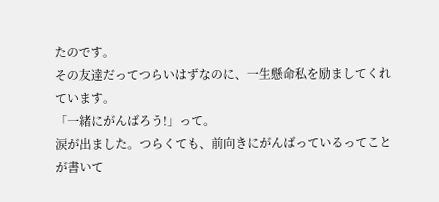たのです。
その友達だってつらいはずなのに、一生懸命私を励ましてくれています。
「一緒にがんばろう!」って。
涙が出ました。つらくても、前向きにがんばっているってことが書いて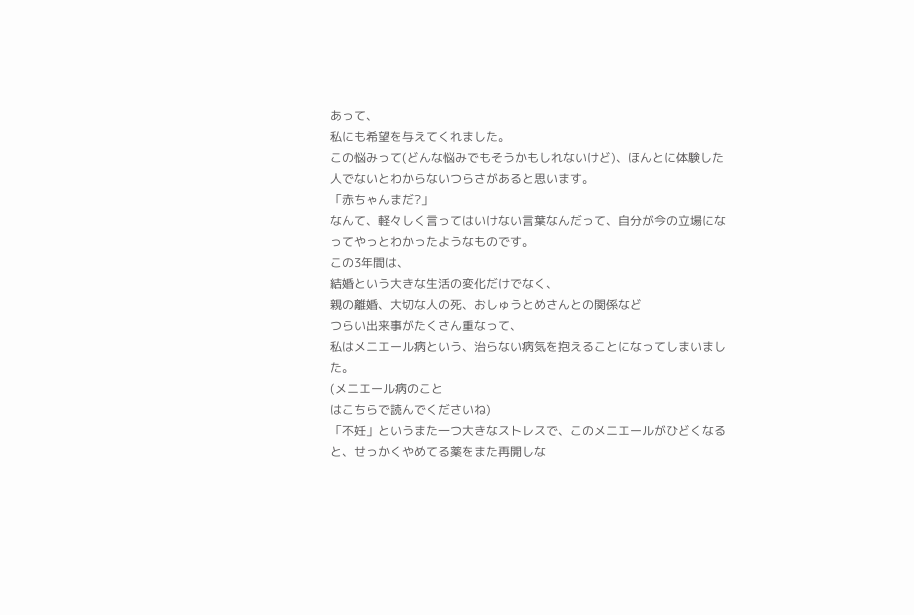あって、
私にも希望を与えてくれました。
この悩みって(どんな悩みでもそうかもしれないけど)、ほんとに体験した人でないとわからないつらさがあると思います。
「赤ちゃんまだ?」
なんて、軽々しく言ってはいけない言葉なんだって、自分が今の立場になってやっとわかったようなものです。
この3年間は、
結婚という大きな生活の変化だけでなく、
親の離婚、大切な人の死、おしゅうとめさんとの関係など
つらい出来事がたくさん重なって、
私はメニエール病という、治らない病気を抱えることになってしまいました。
(メニエール病のこと
はこちらで読んでくださいね)
「不妊」というまた一つ大きなストレスで、このメニエールがひどくなると、せっかくやめてる薬をまた再開しな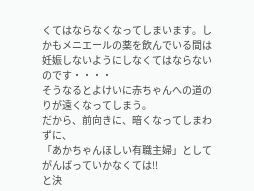くてはならなくなってしまいます。しかもメニエールの薬を飲んでいる間は妊娠しないようにしなくてはならないのです・・・・
そうなるとよけいに赤ちゃんへの道のりが遠くなってしまう。
だから、前向きに、暗くなってしまわずに、
「あかちゃんほしい有職主婦」として
がんばっていかなくては!!
と決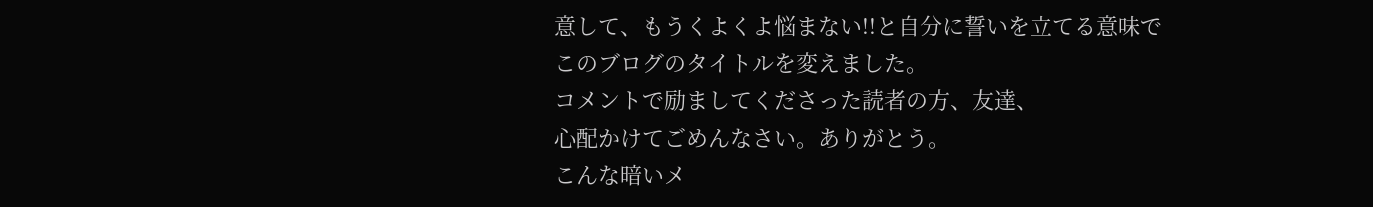意して、もうくよくよ悩まない!!と自分に誓いを立てる意味で
このブログのタイトルを変えました。
コメントで励ましてくださった読者の方、友達、
心配かけてごめんなさい。ありがとう。
こんな暗いメ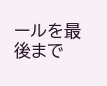ールを最後まで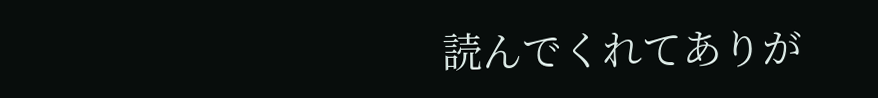読んでくれてありが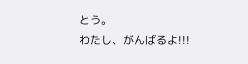とう。
わたし、がんばるよ!!!